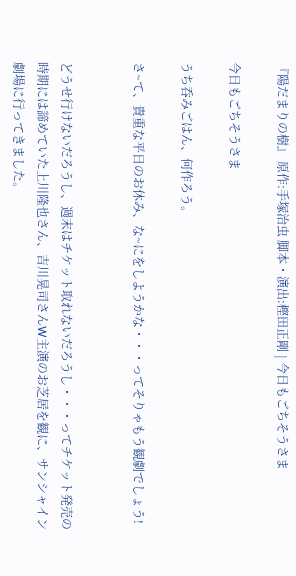『陽だまりの樹』 原作:手塚治虫 脚本・演出:樫田正剛 | 今日もごちそうさま

今日もごちそうさま

うち呑みごはん、何作ろう。

さ~て、貴重な平日のお休み、な~にをしようかな・・・ってそりゃもう観劇でしょう!


どうせ行けないだろうし、週末はチケット取れないだろうし・・・ってチケット発売の時期には諦めていた上川隆也さん、吉川晃司さんW主演のお芝居を観に、サンシャイン劇場に行ってきました。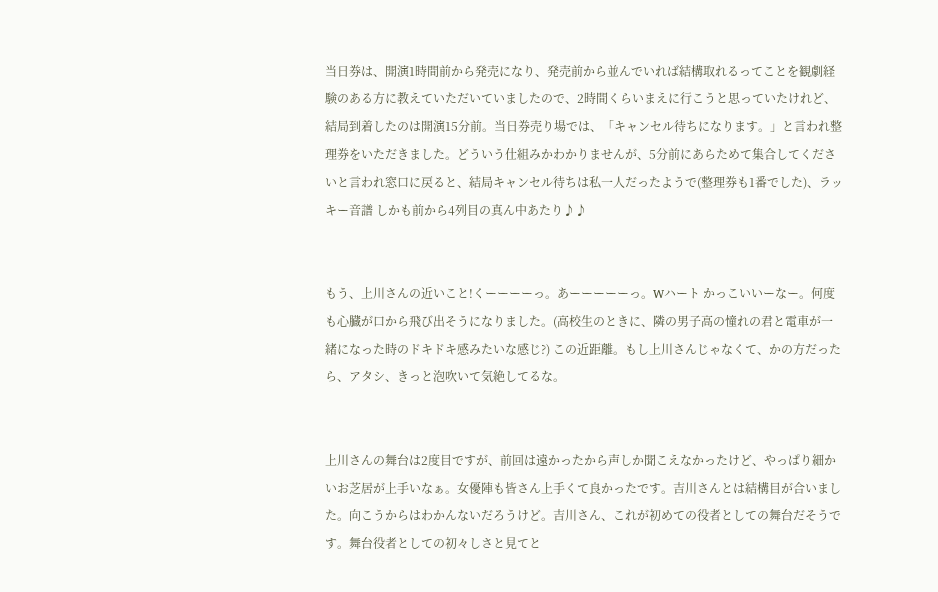当日券は、開演1時間前から発売になり、発売前から並んでいれば結構取れるってことを観劇経験のある方に教えていただいていましたので、2時間くらいまえに行こうと思っていたけれど、結局到着したのは開演15分前。当日券売り場では、「キャンセル待ちになります。」と言われ整理券をいただきました。どういう仕組みかわかりませんが、5分前にあらためて集合してくださいと言われ窓口に戻ると、結局キャンセル待ちは私一人だったようで(整理券も1番でした)、ラッキー音譜 しかも前から4列目の真ん中あたり♪♪


もう、上川さんの近いこと!くーーーーっ。あーーーーーっ。Wハート かっこいいーなー。何度も心臓が口から飛び出そうになりました。(高校生のときに、隣の男子高の憧れの君と電車が一緒になった時のドキドキ感みたいな感じ?) この近距離。もし上川さんじゃなくて、かの方だったら、アタシ、きっと泡吹いて気絶してるな。


上川さんの舞台は2度目ですが、前回は遠かったから声しか聞こえなかったけど、やっぱり細かいお芝居が上手いなぁ。女優陣も皆さん上手くて良かったです。吉川さんとは結構目が合いました。向こうからはわかんないだろうけど。吉川さん、これが初めての役者としての舞台だそうです。舞台役者としての初々しさと見てと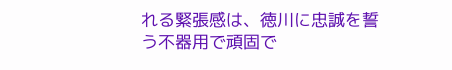れる緊張感は、徳川に忠誠を誓う不器用で頑固で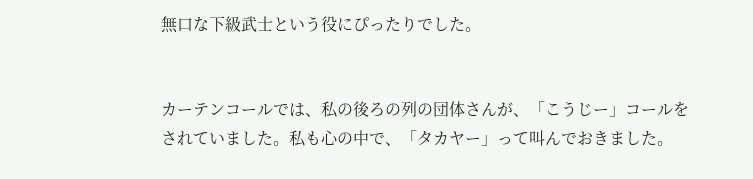無口な下級武士という役にぴったりでした。


カーテンコールでは、私の後ろの列の団体さんが、「こうじー」コールをされていました。私も心の中で、「タカヤー」って叫んでおきました。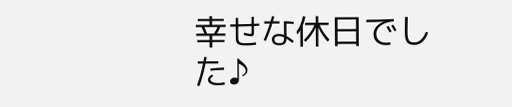幸せな休日でした♪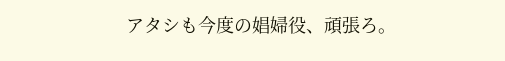アタシも今度の娼婦役、頑張ろ。